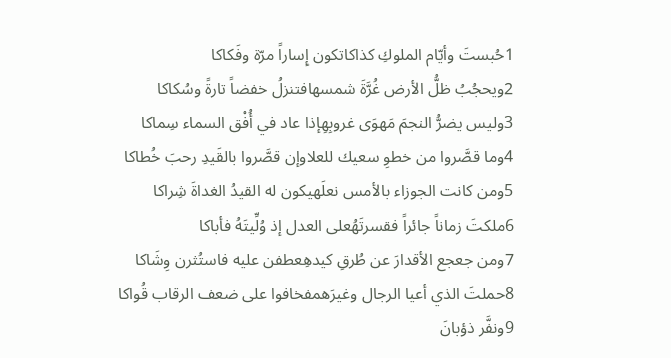1حُبستَ وأيّام الملوكِ كذاكاتكون إِساراً مرّة وفَكاكا
2ويحجُبُ ظلُّ الأرض غُرَّةَ شمسهافتنزلُ خفضاً تارةً وسُكاكا
3وليس يضرُّ النجمَ مَهوَى غروبِهِإذا عاد في أُفْق السماء سِماكا
4وما قصَّروا من خطوِ سعيك للعلاوإن قصَّروا بالقَيدِ رحبَ خُطاكا
5ومن كانت الجوزاء بالأمس نعلَهيكون له القيدُ الغداةَ شِراكا
6ملكتَ زماناً جائراً فقسرتَهُعلى العدل إذ وُلِّيتَهُ فأباكا
7ومن جعجع الأقدارَ عن طُرقِ كيدهِعطفن عليه فاستُثرن وِشَاكا
8حملتَ الذي أعيا الرجال وغيرَهمفخافوا على ضعف الرقاب قُواكا
9ونفَّر ذؤبانَ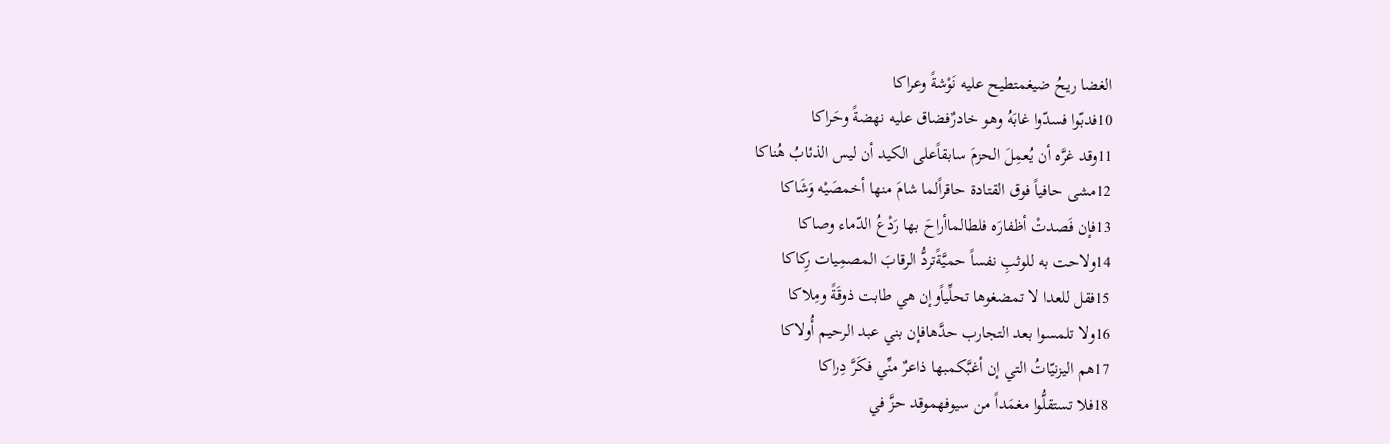الغضا ريحُ ضيغمتطيح عليه نَوْشةً وعراكا
10فدبّوا فسدّوا غابَهُ وهو خادرٌفضاق عليه نهضةً وحَراكا
11وقد غرَّه أن يُعمِلَ الحزمَ سابقاًعلى الكيد أن ليس الذئابُ هُناكا
12مشى حافياً فوق القتادة حاقراًلما شامَ منها أخمصَيْه وَشَاكا
13فإن فَصدتْ أظفارَه فلطالماأراحَ بها رَدْعُ الدّماء وصاكا
14ولاحت به للوثبِ نفساً حميَّةًتردُّ الرقابَ المصمِيات رِكاكا
15فقل للعدا لا تمضغوها تحلِّياًوإن هي طابت ذوقَةً ومِلاكا
16ولا تلمسوا بعد التجارب حدَّهافإن بني عبد الرحيم أُولاكا
17هم اليزنيّاتُ التي إن أغبَّكمبها ذاعرٌ منِّي فكَرَّ دِراكا
18فلا تستقلُّوا مغمَداً من سيوفهموقد حزَّ في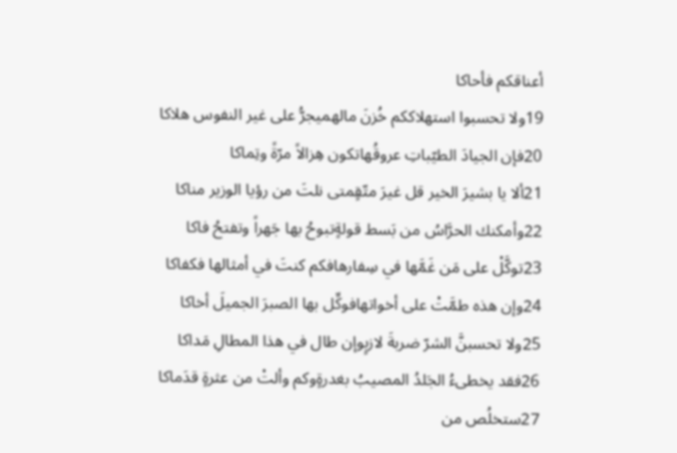أعناقكم فأحاكا
19ولا تحسبوا استهلاككم خُزنَ مالهميجرُّ على غير النفوس هلاكا
20فإن الجيادَ الطيّباتِ عروقُهاتكون هِزالاً مرّةً وتِماكا
21ألا يا بشيرَ الخير قل غيرَ متّقٍمتى نلتَ من رؤيا الوزير مناكا
22وأمكنك الحرَّاسُ من بَسط قولةٍتبوحُ بها جَهراً وتفتحُ فاكا
23توكَّلْ على مَن غَمَّها في سِفارهافكم كنتَ في أمثالها فكفاكا
24وإن هذه طمَّتْ على أخواتهافوكِّل بها الصبرَ الجميلَ أخاكا
25ولا تحسبنَّ الشرّ ضربةَ لازبٍوإن طال في هذا المطالِ مَداكا
26فقد يخطىءُ الجَلدُ المصيبُ بغدرةٍوكم وألتْ من عثرةٍ قدَماكا
27ستخلُص من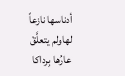أدناسها نازعاً لهاولم يتعلَّقْ عارُها بِرداكا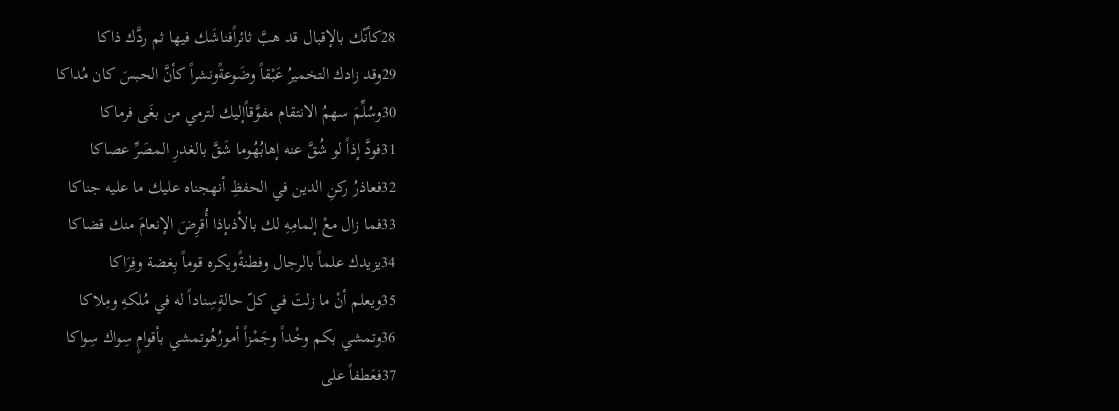28كأنّك بالإقبال قد هبَّ ثائراًفناشَك فيها ثم ردَّك ذاكا
29وقد زادك التخميرُ عَبْقاً وضَوعةًونشراً كأنَّ الحبسَ كان مُداكا
30وسُلِّمَ سهمُ الانتقام مفوَّقاًإليك لترمي من بغَى فرماكا
31فودَّ إذاً لو شُقَّ عنه إهابُهُوما شَقَّ بالغدرِ المصَرِّ عصاكا
32فعاذرُ ركنِ الدين في الحفظِ أنهجناه عليك ما عليه جناكا
33فما زال معْ إلمامِهِ لك بالأذىإذا أُقرِضَ الإنعامَ منك قضاكا
34يزيدك علماً بالرجال وفطنةًويكره قوماً بِغضة وفِرَاكا
35ويعلم أنْ ما زلتَ في كلّ حالةٍسِناداً له في مُلكهِ ومِلاكا
36وتمشي بكم وخْداً وجَمْزاً أمورُهُوتمشي بأقوامٍ سِواك سِواكا
37فعَطفاً على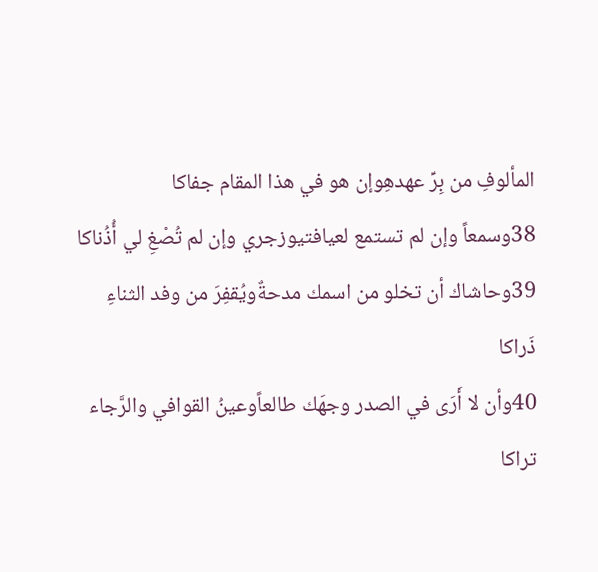المألوفِ من بِرِّ عهدهِوإن هو في هذا المقام جفاكا
38وسمعاً وإن لم تستمع لعيافتيوزجري وإن لم تُصْغِ لي أُذُناكا
39وحاشاك أن تخلو من اسمك مدحةٌويُقفِرَ من وفد الثناءِ ذَراكا
40وأن لا أَرَى في الصدر وجهَك طالعاًوعينُ القوافي والرَّجاء تراكا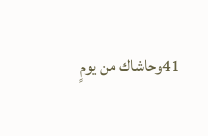41وحاشاك من يومٍ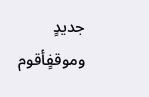جديدٍ وموقفٍأقوم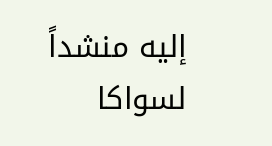إليه منشداً لسواكا